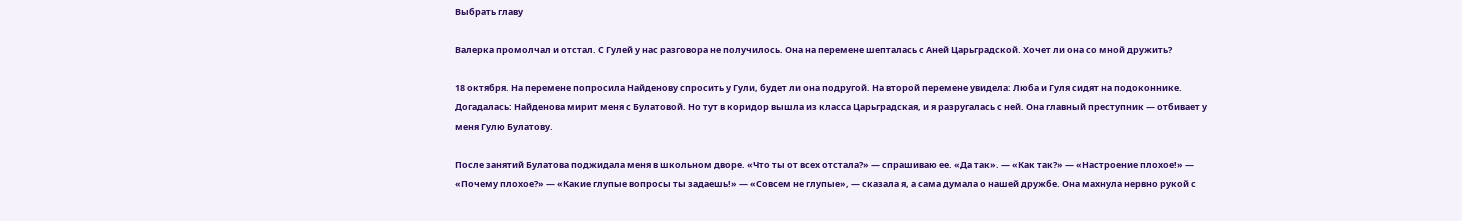Выбрать главу

Валерка промолчал и отстал. С Гулей у нас разговора не получилось. Она на перемене шепталась с Аней Царьградской. Хочет ли она со мной дружить?

18 октября. На перемене попросила Найденову спросить у Гули, будет ли она подругой. На второй перемене увидела: Люба и Гуля сидят на подоконнике. Догадалась: Найденова мирит меня с Булатовой. Но тут в коридор вышла из класса Царьградская, и я разругалась с ней. Она главный преступник — отбивает у меня Гулю Булатову.

После занятий Булатова поджидала меня в школьном дворе. «Что ты от всех отстала?» — спрашиваю ее. «Да так». — «Как так?» — «Настроение плохое!» — «Почему плохое?» — «Какие глупые вопросы ты задаешь!» — «Совсем не глупые», — сказала я, а сама думала о нашей дружбе. Она махнула нервно рукой с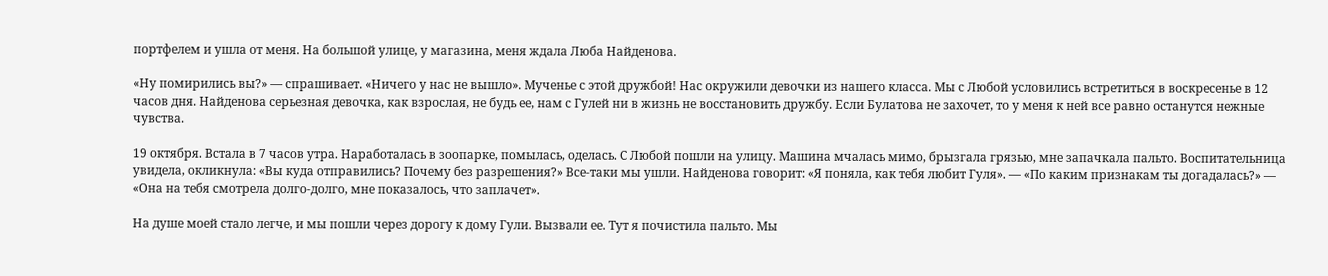портфелем и ушла от меня. На большой улице, у магазина, меня ждала Люба Найденова.

«Ну помирились вы?» — спрашивает. «Ничего у нас не вышло». Мученье с этой дружбой! Нас окружили девочки из нашего класса. Мы с Любой условились встретиться в воскресенье в 12 часов дня. Найденова серьезная девочка, как взрослая, не будь ее, нам с Гулей ни в жизнь не восстановить дружбу. Если Булатова не захочет, то у меня к ней все равно останутся нежные чувства.

19 октября. Встала в 7 часов утра. Наработалась в зоопарке, помылась, оделась. С Любой пошли на улицу. Машина мчалась мимо, брызгала грязью, мне запачкала пальто. Воспитательница увидела, окликнула: «Вы куда отправились? Почему без разрешения?» Все-таки мы ушли. Найденова говорит: «Я поняла, как тебя любит Гуля». — «По каким признакам ты догадалась?» — «Она на тебя смотрела долго-долго, мне показалось, что заплачет».

На душе моей стало легче, и мы пошли через дорогу к дому Гули. Вызвали ее. Тут я почистила пальто. Мы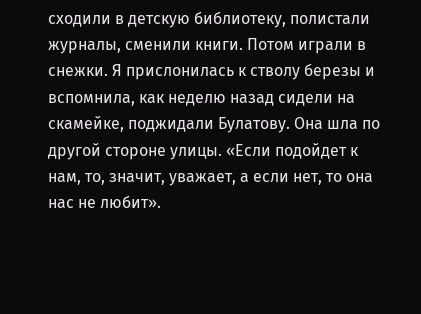сходили в детскую библиотеку, полистали журналы, сменили книги. Потом играли в снежки. Я прислонилась к стволу березы и вспомнила, как неделю назад сидели на скамейке, поджидали Булатову. Она шла по другой стороне улицы. «Если подойдет к нам, то, значит, уважает, а если нет, то она нас не любит».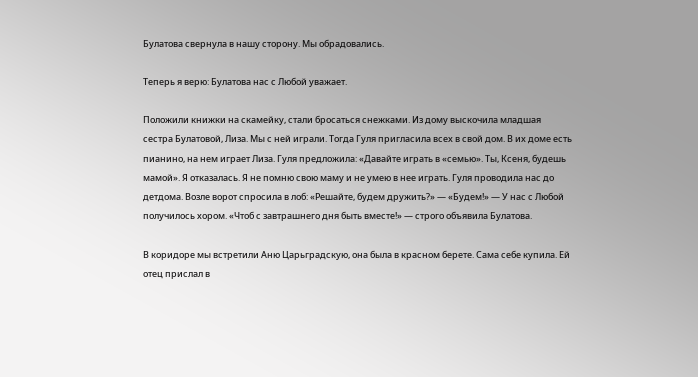Булатова свернула в нашу сторону. Мы обрадовались.

Теперь я верю: Булатова нас с Любой уважает.

Положили книжки на скамейку, стали бросаться снежками. Из дому выскочила младшая сестра Булатовой, Лиза. Мы с ней играли. Тогда Гуля пригласила всех в свой дом. В их доме есть пианино, на нем играет Лиза. Гуля предложила: «Давайте играть в «семью». Ты, Ксеня, будешь мамой». Я отказалась. Я не помню свою маму и не умею в нее играть. Гуля проводила нас до детдома. Возле ворот спросила в лоб: «Решайте, будем дружить?» — «Будем!» — У нас с Любой получилось хором. «Чтоб с завтрашнего дня быть вместе!» — строго объявила Булатова.

В коридоре мы встретили Аню Царьградскую, она была в красном берете. Сама себе купила. Ей отец прислал в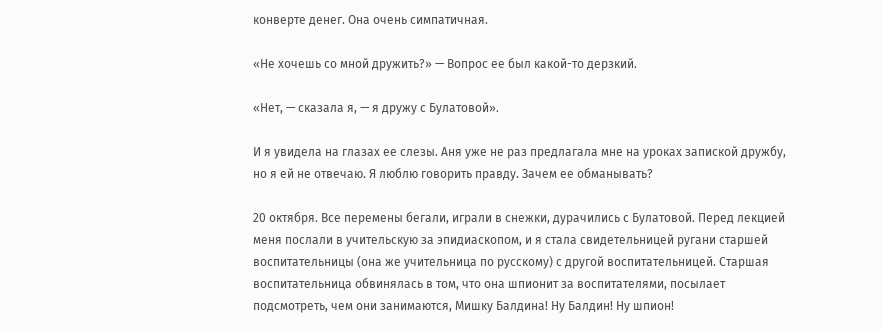конверте денег. Она очень симпатичная.

«Не хочешь со мной дружить?» — Вопрос ее был какой-то дерзкий.

«Нет, — сказала я, — я дружу с Булатовой».

И я увидела на глазах ее слезы. Аня уже не раз предлагала мне на уроках запиской дружбу, но я ей не отвечаю. Я люблю говорить правду. Зачем ее обманывать?

20 октября. Все перемены бегали, играли в снежки, дурачились с Булатовой. Перед лекцией меня послали в учительскую за эпидиаскопом, и я стала свидетельницей ругани старшей воспитательницы (она же учительница по русскому) с другой воспитательницей. Старшая воспитательница обвинялась в том, что она шпионит за воспитателями, посылает подсмотреть, чем они занимаются, Мишку Балдина! Ну Балдин! Ну шпион!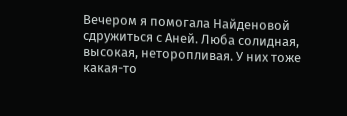Вечером я помогала Найденовой сдружиться с Аней. Люба солидная, высокая, неторопливая. У них тоже какая-то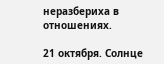неразбериха в отношениях.

21 октября. Солнце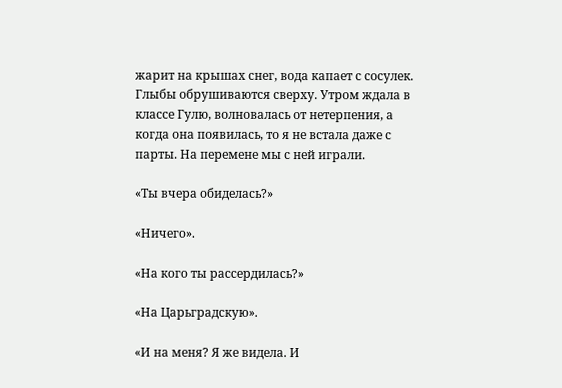жарит на крышах снег, вода капает с сосулек. Глыбы обрушиваются сверху. Утром ждала в классе Гулю, волновалась от нетерпения, а когда она появилась, то я не встала даже с парты. На перемене мы с ней играли.

«Ты вчера обиделась?»

«Ничего».

«На кого ты рассердилась?»

«На Царьградскую».

«И на меня? Я же видела. И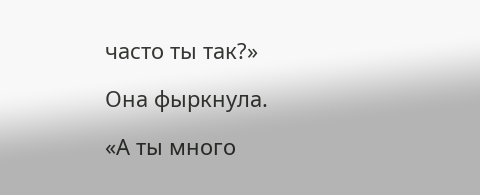часто ты так?»

Она фыркнула.

«А ты много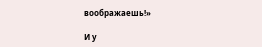воображаешь!»

И у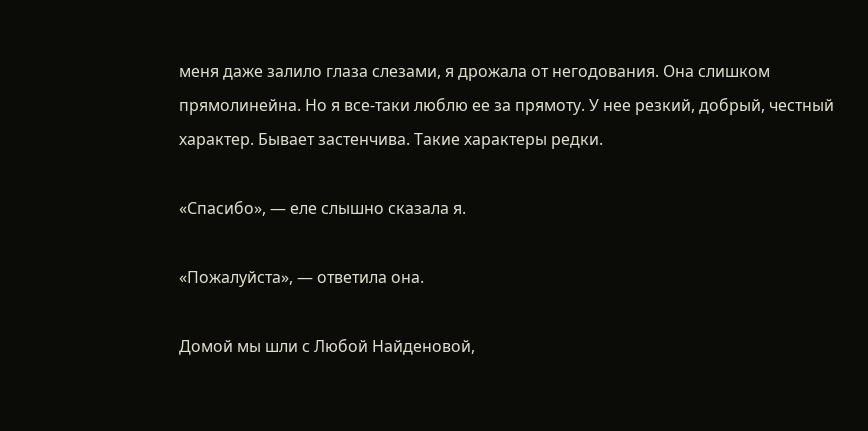меня даже залило глаза слезами, я дрожала от негодования. Она слишком прямолинейна. Но я все-таки люблю ее за прямоту. У нее резкий, добрый, честный характер. Бывает застенчива. Такие характеры редки.

«Спасибо», — еле слышно сказала я.

«Пожалуйста», — ответила она.

Домой мы шли с Любой Найденовой,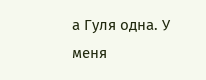а Гуля одна. У меня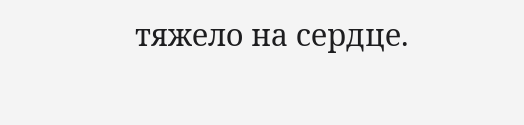тяжело на сердце.